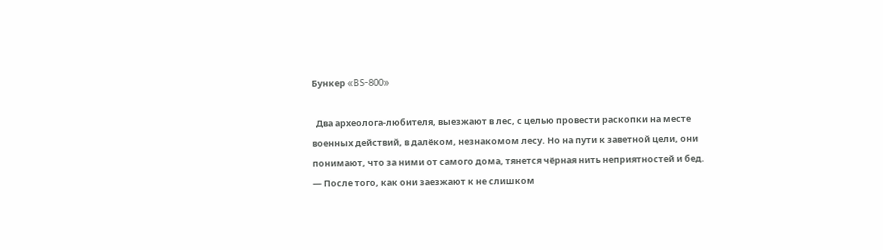Бункер «BS-800»

  Два археолога-любителя, выезжают в лес, с целью провести раскопки на месте военных действий, в далёком, незнакомом лесу. Но на пути к заветной цели, они понимают, что за ними от самого дома, тянется чёрная нить неприятностей и бед. — После того, как они заезжают к не слишком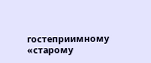гостеприимному «старому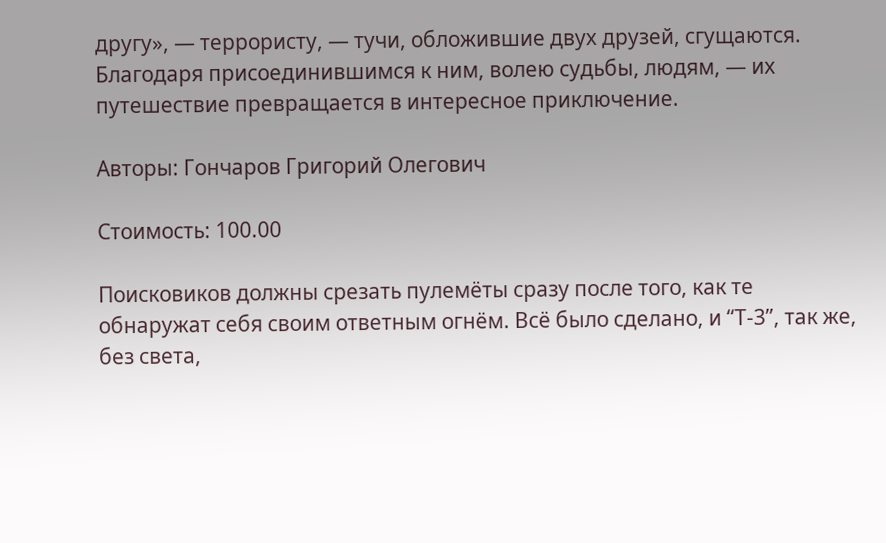другу», — террористу, — тучи, обложившие двух друзей, сгущаются. Благодаря присоединившимся к ним, волею судьбы, людям, — их путешествие превращается в интересное приключение.

Авторы: Гончаров Григорий Олегович

Стоимость: 100.00

Поисковиков должны срезать пулемёты сразу после того, как те обнаружат себя своим ответным огнём. Всё было сделано, и “Т-3”, так же, без света,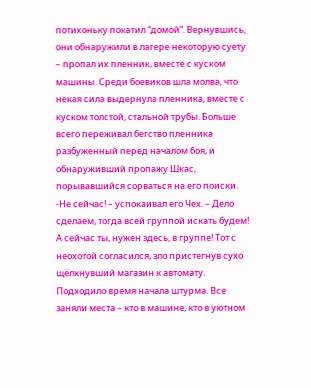потихоньку покатил “домой”. Вернувшись, они обнаружили в лагере некоторую суету – пропал их пленник, вместе с куском машины. Среди боевиков шла молва, что некая сила выдернула пленника, вместе с куском толстой, стальной трубы. Больше всего переживал бегство пленника разбуженный перед началом боя, и обнаруживший пропажу Шкас, порывавшийся сорваться на его поиски. -Не сейчас! – успокаивал его Чех. – Дело сделаем, тогда всей группой искать будем! А сейчас ты, нужен здесь, в группе! Тот с неохотой согласился, зло пристегнув сухо щёлкнувший магазин к автомату. Подходило время начала штурма. Все заняли места – кто в машине, кто в уютном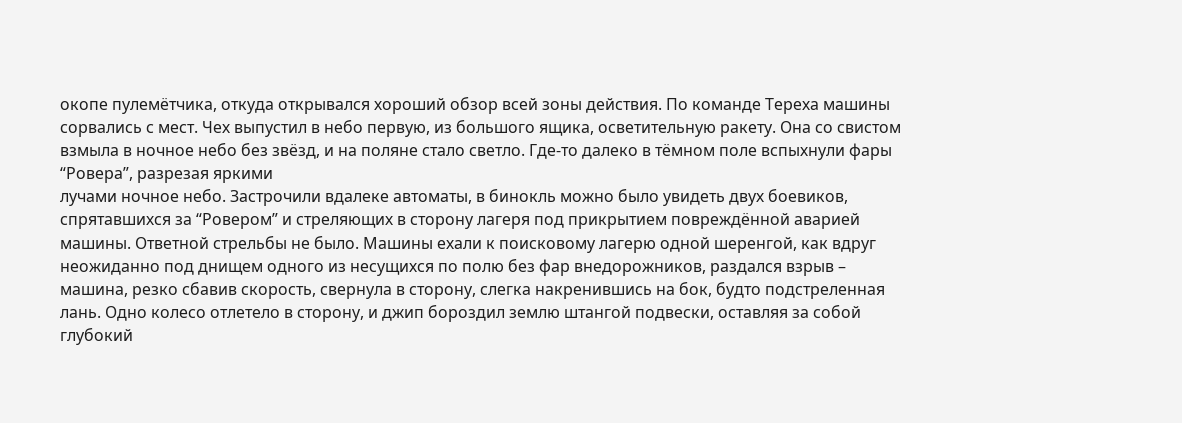окопе пулемётчика, откуда открывался хороший обзор всей зоны действия. По команде Тереха машины сорвались с мест. Чех выпустил в небо первую, из большого ящика, осветительную ракету. Она со свистом взмыла в ночное небо без звёзд, и на поляне стало светло. Где-то далеко в тёмном поле вспыхнули фары “Ровера”, разрезая яркими
лучами ночное небо. Застрочили вдалеке автоматы, в бинокль можно было увидеть двух боевиков, спрятавшихся за “Ровером” и стреляющих в сторону лагеря под прикрытием повреждённой аварией машины. Ответной стрельбы не было. Машины ехали к поисковому лагерю одной шеренгой, как вдруг неожиданно под днищем одного из несущихся по полю без фар внедорожников, раздался взрыв – машина, резко сбавив скорость, свернула в сторону, слегка накренившись на бок, будто подстреленная лань. Одно колесо отлетело в сторону, и джип бороздил землю штангой подвески, оставляя за собой глубокий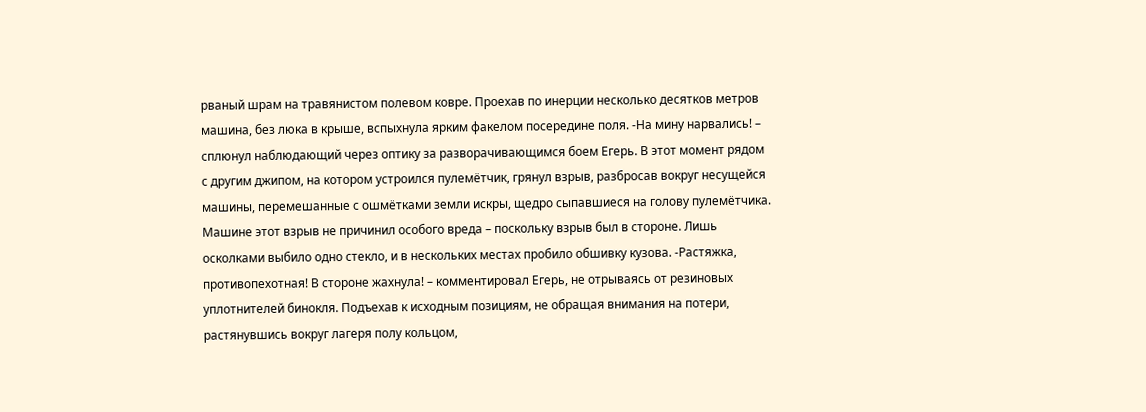рваный шрам на травянистом полевом ковре. Проехав по инерции несколько десятков метров машина, без люка в крыше, вспыхнула ярким факелом посередине поля. -На мину нарвались! – сплюнул наблюдающий через оптику за разворачивающимся боем Егерь. В этот момент рядом с другим джипом, на котором устроился пулемётчик, грянул взрыв, разбросав вокруг несущейся машины, перемешанные с ошмётками земли искры, щедро сыпавшиеся на голову пулемётчика. Машине этот взрыв не причинил особого вреда – поскольку взрыв был в стороне. Лишь осколками выбило одно стекло, и в нескольких местах пробило обшивку кузова. -Растяжка, противопехотная! В стороне жахнула! – комментировал Егерь, не отрываясь от резиновых уплотнителей бинокля. Подъехав к исходным позициям, не обращая внимания на потери, растянувшись вокруг лагеря полу кольцом,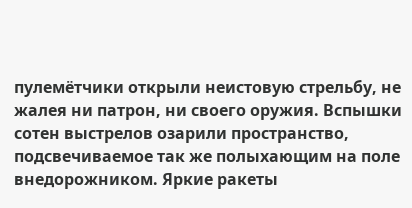пулемётчики открыли неистовую стрельбу, не жалея ни патрон, ни своего оружия. Вспышки сотен выстрелов озарили пространство, подсвечиваемое так же полыхающим на поле внедорожником. Яркие ракеты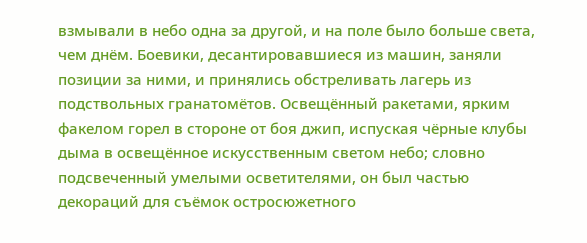взмывали в небо одна за другой, и на поле было больше света, чем днём. Боевики, десантировавшиеся из машин, заняли позиции за ними, и принялись обстреливать лагерь из подствольных гранатомётов. Освещённый ракетами, ярким факелом горел в стороне от боя джип, испуская чёрные клубы дыма в освещённое искусственным светом небо; словно подсвеченный умелыми осветителями, он был частью декораций для съёмок остросюжетного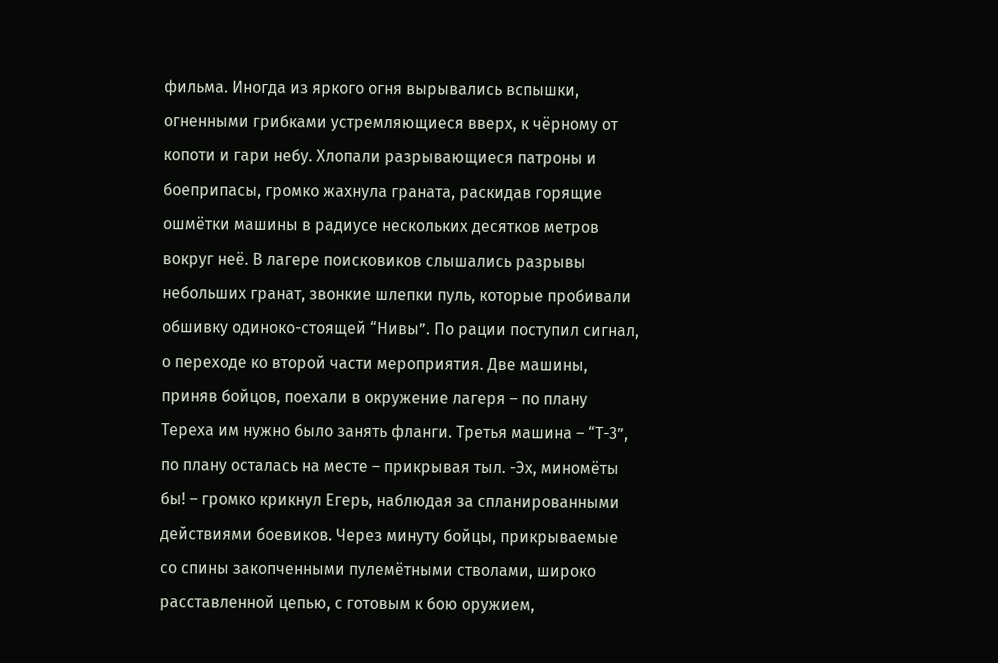фильма. Иногда из яркого огня вырывались вспышки, огненными грибками устремляющиеся вверх, к чёрному от копоти и гари небу. Хлопали разрывающиеся патроны и боеприпасы, громко жахнула граната, раскидав горящие ошмётки машины в радиусе нескольких десятков метров вокруг неё. В лагере поисковиков слышались разрывы небольших гранат, звонкие шлепки пуль, которые пробивали обшивку одиноко-стоящей “Нивы”. По рации поступил сигнал, о переходе ко второй части мероприятия. Две машины, приняв бойцов, поехали в окружение лагеря – по плану Тереха им нужно было занять фланги. Третья машина – “Т-3”, по плану осталась на месте – прикрывая тыл. -Эх, миномёты бы! – громко крикнул Егерь, наблюдая за спланированными действиями боевиков. Через минуту бойцы, прикрываемые со спины закопченными пулемётными стволами, широко расставленной цепью, с готовым к бою оружием,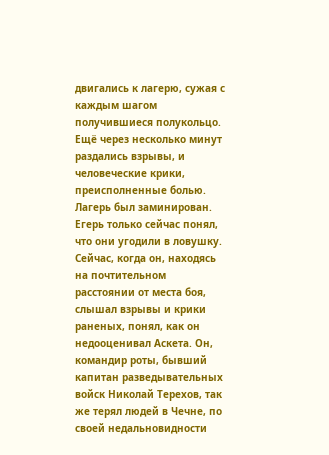двигались к лагерю, сужая с каждым шагом получившиеся полукольцо. Ещё через несколько минут раздались взрывы, и человеческие крики, преисполненные болью. Лагерь был заминирован. Егерь только сейчас понял, что они угодили в ловушку. Сейчас, когда он, находясь на почтительном расстоянии от места боя, слышал взрывы и крики раненых, понял, как он недооценивал Аскета. Он, командир роты, бывший капитан разведывательных войск Николай Терехов, так же терял людей в Чечне, по своей недальновидности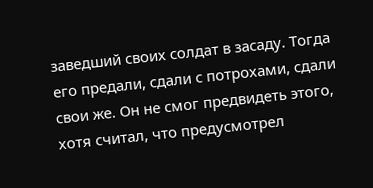заведший своих солдат в засаду. Тогда его предали, сдали с потрохами, сдали свои же. Он не смог предвидеть этого, хотя считал, что предусмотрел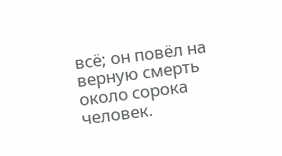всё; он повёл на верную смерть около сорока человек.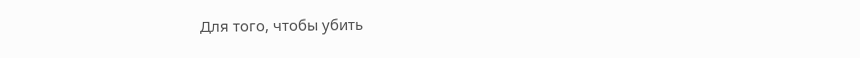Для того, чтобы убить